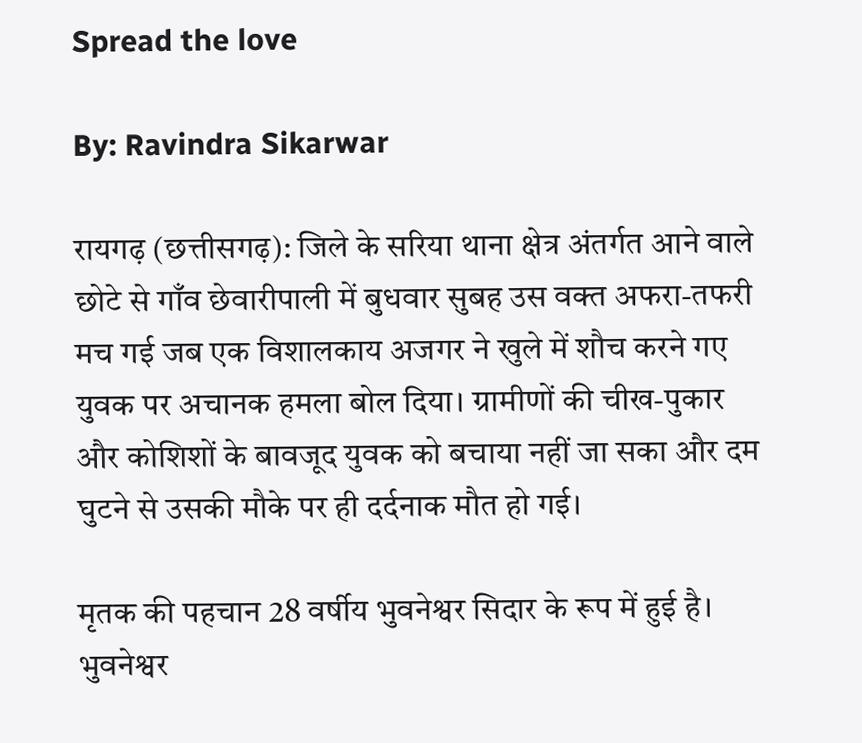Spread the love

By: Ravindra Sikarwar

रायगढ़ (छत्तीसगढ़): जिले के सरिया थाना क्षेत्र अंतर्गत आने वाले छोटे से गाँव छेवारीपाली में बुधवार सुबह उस वक्त अफरा-तफरी मच गई जब एक विशालकाय अजगर ने खुले में शौच करने गए युवक पर अचानक हमला बोल दिया। ग्रामीणों की चीख-पुकार और कोशिशों के बावजूद युवक को बचाया नहीं जा सका और दम घुटने से उसकी मौके पर ही दर्दनाक मौत हो गई।

मृतक की पहचान 28 वर्षीय भुवनेश्वर सिदार के रूप में हुई है। भुवनेश्वर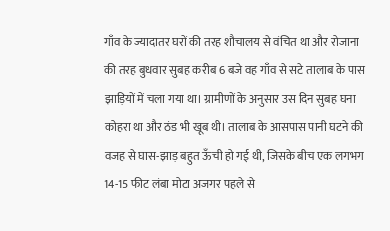गाँव के ज्यादातर घरों की तरह शौचालय से वंचित था और रोजाना की तरह बुधवार सुबह करीब 6 बजे वह गाँव से सटे तालाब के पास झाड़ियों में चला गया था। ग्रामीणों के अनुसार उस दिन सुबह घना कोहरा था और ठंड भी खूब थी। तालाब के आसपास पानी घटने की वजह से घास-झाड़ बहुत ऊँची हो गई थी, जिसके बीच एक लगभग 14-15 फीट लंबा मोटा अजगर पहले से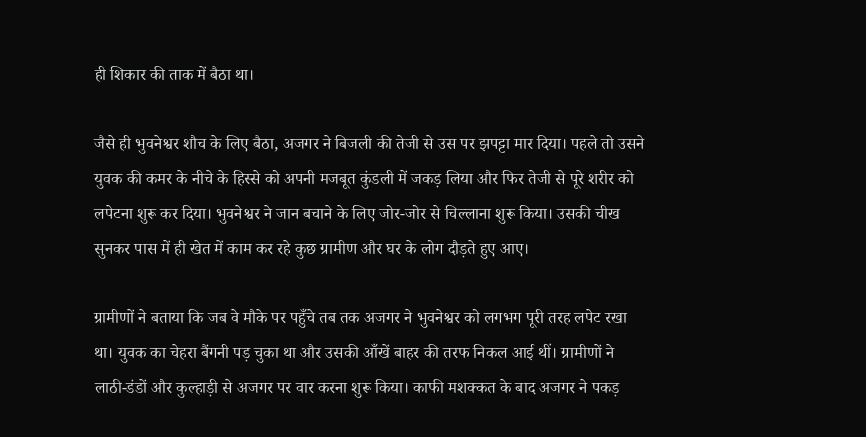ही शिकार की ताक में बैठा था।

जैसे ही भुवनेश्वर शौच के लिए बैठा, अजगर ने बिजली की तेजी से उस पर झपट्टा मार दिया। पहले तो उसने युवक की कमर के नीचे के हिस्से को अपनी मजबूत कुंडली में जकड़ लिया और फिर तेजी से पूरे शरीर को लपेटना शुरू कर दिया। भुवनेश्वर ने जान बचाने के लिए जोर-जोर से चिल्लाना शुरू किया। उसकी चीख सुनकर पास में ही खेत में काम कर रहे कुछ ग्रामीण और घर के लोग दौड़ते हुए आए।

ग्रामीणों ने बताया कि जब वे मौके पर पहुँचे तब तक अजगर ने भुवनेश्वर को लगभग पूरी तरह लपेट रखा था। युवक का चेहरा बैंगनी पड़ चुका था और उसकी आँखें बाहर की तरफ निकल आई थीं। ग्रामीणों ने लाठी-डंडों और कुल्हाड़ी से अजगर पर वार करना शुरू किया। काफी मशक्कत के बाद अजगर ने पकड़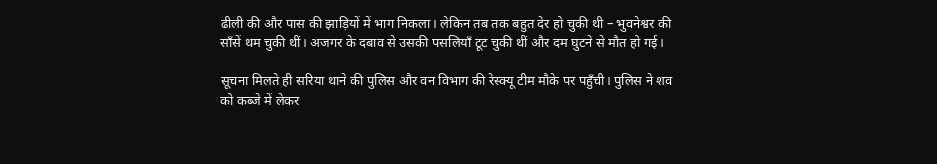ढीली की और पास की झाड़ियों में भाग निकला। लेकिन तब तक बहुत देर हो चुकी थी – भुवनेश्वर की साँसें थम चुकी थीं। अजगर के दबाव से उसकी पसलियाँ टूट चुकी थीं और दम घुटने से मौत हो गई।

सूचना मिलते ही सरिया थाने की पुलिस और वन विभाग की रेस्क्यू टीम मौके पर पहुँची। पुलिस ने शव को कब्जे में लेकर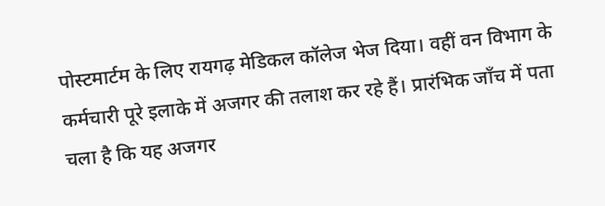पोस्टमार्टम के लिए रायगढ़ मेडिकल कॉलेज भेज दिया। वहीं वन विभाग के कर्मचारी पूरे इलाके में अजगर की तलाश कर रहे हैं। प्रारंभिक जाँच में पता चला है कि यह अजगर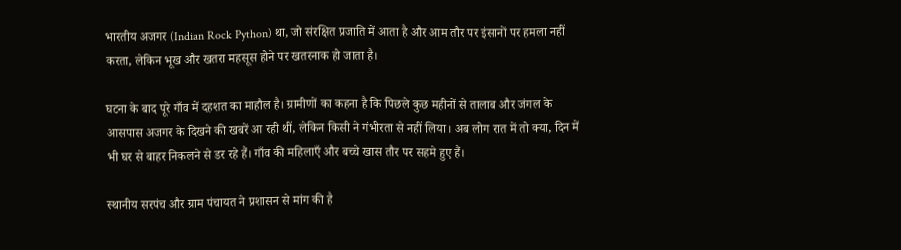भारतीय अजगर (Indian Rock Python) था, जो संरक्षित प्रजाति में आता है और आम तौर पर इंसानों पर हमला नहीं करता, लेकिन भूख और खतरा महसूस होने पर खतरनाक हो जाता है।

घटना के बाद पूरे गाँव में दहशत का माहौल है। ग्रामीणों का कहना है कि पिछले कुछ महीनों से तालाब और जंगल के आसपास अजगर के दिखने की खबरें आ रही थीं, लेकिन किसी ने गंभीरता से नहीं लिया। अब लोग रात में तो क्या, दिन में भी घर से बाहर निकलने से डर रहे हैं। गाँव की महिलाएँ और बच्चे खास तौर पर सहमे हुए हैं।

स्थानीय सरपंच और ग्राम पंचायत ने प्रशासन से मांग की है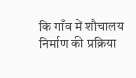कि गाँव में शौचालय निर्माण की प्रक्रिया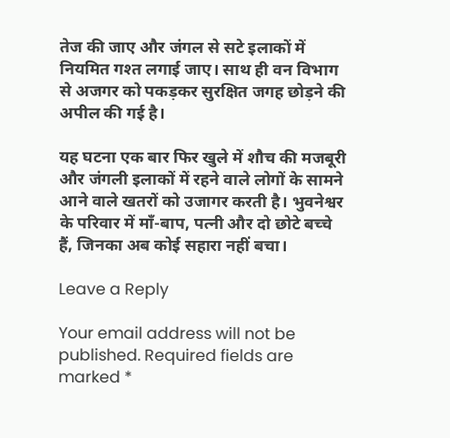तेज की जाए और जंगल से सटे इलाकों में नियमित गश्त लगाई जाए। साथ ही वन विभाग से अजगर को पकड़कर सुरक्षित जगह छोड़ने की अपील की गई है।

यह घटना एक बार फिर खुले में शौच की मजबूरी और जंगली इलाकों में रहने वाले लोगों के सामने आने वाले खतरों को उजागर करती है। भुवनेश्वर के परिवार में माँ-बाप, पत्नी और दो छोटे बच्चे हैं, जिनका अब कोई सहारा नहीं बचा।

Leave a Reply

Your email address will not be published. Required fields are marked *